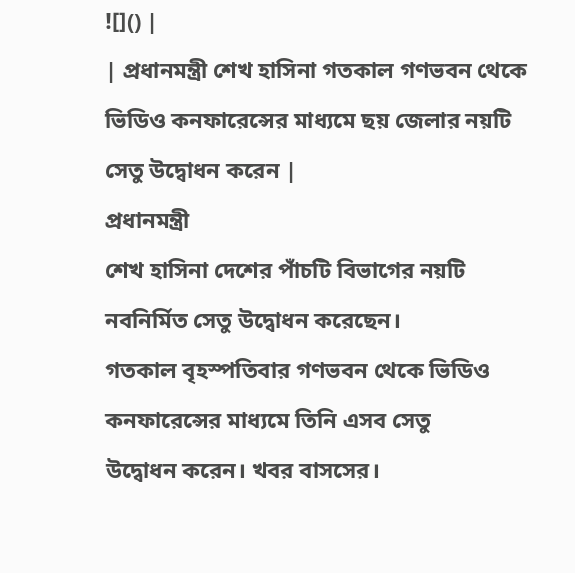![]() |
| প্রধানমন্ত্রী শেখ হাসিনা গতকাল গণভবন থেকে ভিডিও কনফারেন্সের মাধ্যমে ছয় জেলার নয়টি সেতু উদ্বোধন করেন |
প্রধানমন্ত্রী
শেখ হাসিনা দেশের পাঁচটি বিভাগের নয়টি নবনির্মিত সেতু উদ্বোধন করেছেন।
গতকাল বৃহস্পতিবার গণভবন থেকে ভিডিও কনফারেন্সের মাধ্যমে তিনি এসব সেতু
উদ্বোধন করেন। খবর বাসসের।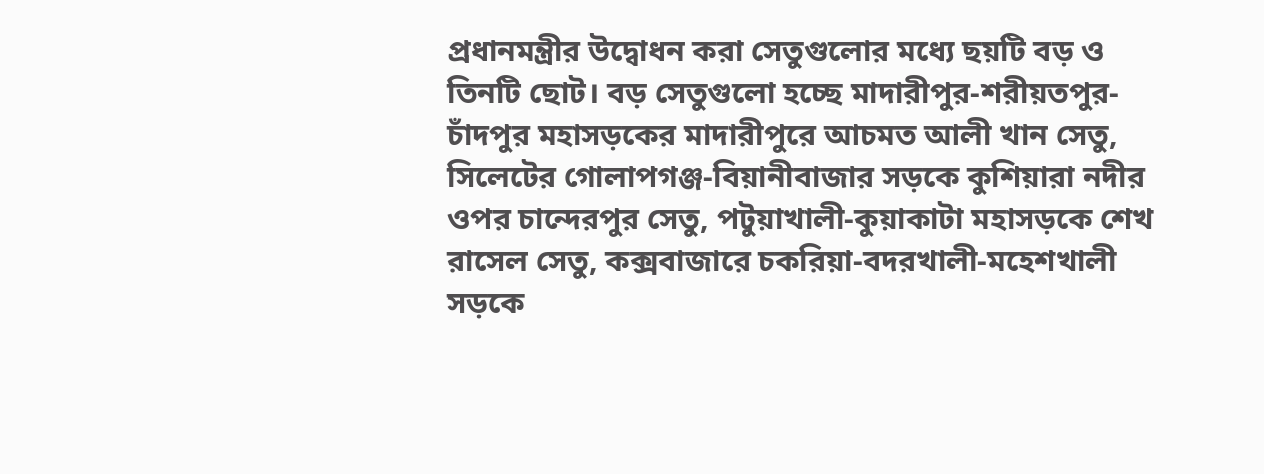প্রধানমন্ত্রীর উদ্বোধন করা সেতুগুলোর মধ্যে ছয়টি বড় ও তিনটি ছোট। বড় সেতুগুলো হচ্ছে মাদারীপুর-শরীয়তপুর-চাঁদপুর মহাসড়কের মাদারীপুরে আচমত আলী খান সেতু, সিলেটের গোলাপগঞ্জ-বিয়ানীবাজার সড়কে কুশিয়ারা নদীর ওপর চান্দেরপুর সেতু, পটুয়াখালী-কুয়াকাটা মহাসড়কে শেখ রাসেল সেতু, কক্সবাজারে চকরিয়া-বদরখালী-মহেশখালী সড়কে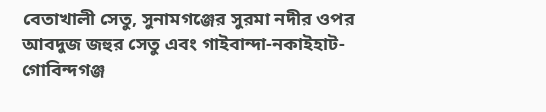বেতাখালী সেতু, সুনামগঞ্জের সুরমা নদীর ওপর আবদুজ জহুর সেতু এবং গাইবান্দা-নকাইহাট-গোবিন্দগঞ্জ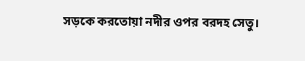সড়কে করতোয়া নদীর ওপর বরদহ সেতু।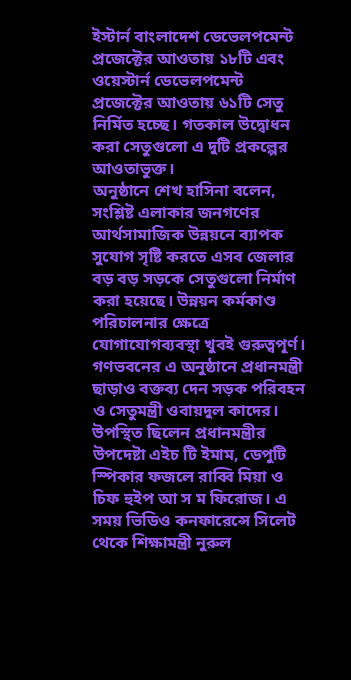ইস্টার্ন বাংলাদেশ ডেভেলপমেন্ট প্রজেক্টের আওতায় ১৮টি এবং ওয়েস্টার্ন ডেভেলপমেন্ট প্রজেক্টের আওতায় ৬১টি সেতু নির্মিত হচ্ছে। গতকাল উদ্বোধন করা সেতুগুলো এ দুটি প্রকল্পের আওতাভুক্ত।
অনুষ্ঠানে শেখ হাসিনা বলেন, সংশ্লিষ্ট এলাকার জনগণের আর্থসামাজিক উন্নয়নে ব্যাপক সুযোগ সৃষ্টি করতে এসব জেলার বড় বড় সড়কে সেতুগুলো নির্মাণ করা হয়েছে। উন্নয়ন কর্মকাণ্ড পরিচালনার ক্ষেত্রে যোগাযোগব্যবস্থা খুবই গুরুত্বপূর্ণ।
গণভবনের এ অনুষ্ঠানে প্রধানমন্ত্রী ছাড়াও বক্তব্য দেন সড়ক পরিবহন ও সেতুমন্ত্রী ওবায়দুল কাদের। উপস্থিত ছিলেন প্রধানমন্ত্রীর উপদেষ্টা এইচ টি ইমাম, ডেপুটি স্পিকার ফজলে রাব্বি মিয়া ও চিফ হুইপ আ স ম ফিরোজ। এ সময় ভিডিও কনফারেন্সে সিলেট থেকে শিক্ষামন্ত্রী নুরুল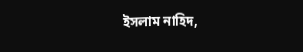ইসলাম নাহিদ,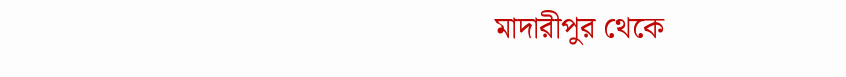মাদারীপুর থেকে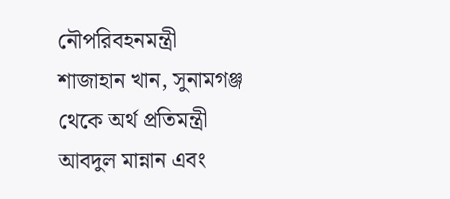নৌপরিবহনমন্ত্রী শাজাহান খান, সুনামগঞ্জ থেকে অর্থ প্রতিমন্ত্রী আবদুল মান্নান এবং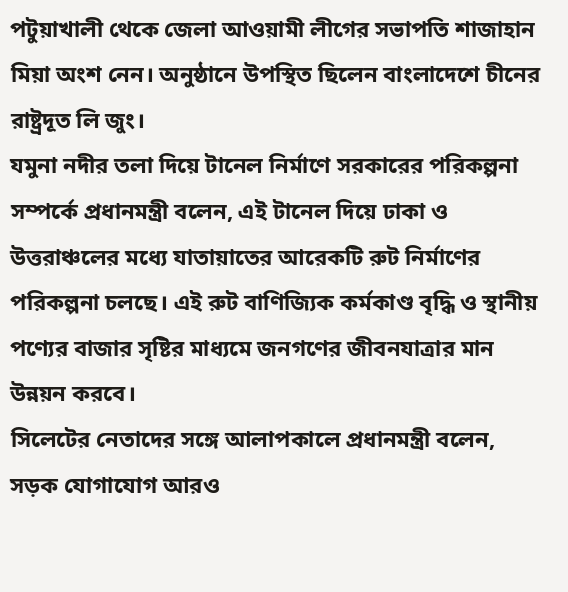পটুয়াখালী থেকে জেলা আওয়ামী লীগের সভাপতি শাজাহান মিয়া অংশ নেন। অনুষ্ঠানে উপস্থিত ছিলেন বাংলাদেশে চীনের রাষ্ট্রদূত লি জুং।
যমুনা নদীর তলা দিয়ে টানেল নির্মাণে সরকারের পরিকল্পনা সম্পর্কে প্রধানমন্ত্রী বলেন, এই টানেল দিয়ে ঢাকা ও উত্তরাঞ্চলের মধ্যে যাতায়াতের আরেকটি রুট নির্মাণের পরিকল্পনা চলছে। এই রুট বাণিজ্যিক কর্মকাণ্ড বৃদ্ধি ও স্থানীয় পণ্যের বাজার সৃষ্টির মাধ্যমে জনগণের জীবনযাত্রার মান উন্নয়ন করবে।
সিলেটের নেতাদের সঙ্গে আলাপকালে প্রধানমন্ত্রী বলেন, সড়ক যোগাযোগ আরও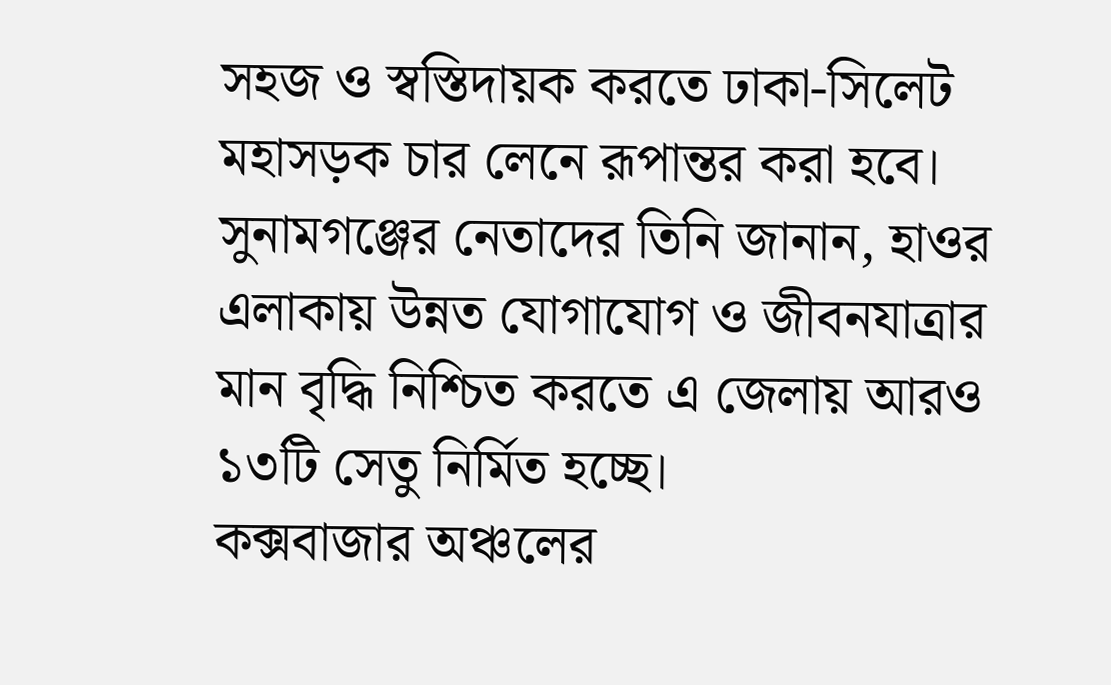সহজ ও স্বস্তিদায়ক করতে ঢাকা-সিলেট মহাসড়ক চার লেনে রূপান্তর করা হবে। সুনামগঞ্জের নেতাদের তিনি জানান, হাওর এলাকায় উন্নত যোগাযোগ ও জীবনযাত্রার মান বৃদ্ধি নিশ্চিত করতে এ জেলায় আরও ১৩টি সেতু নির্মিত হচ্ছে।
কক্সবাজার অঞ্চলের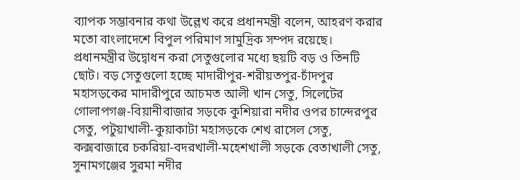ব্যাপক সম্ভাবনার কথা উল্লেখ করে প্রধানমন্ত্রী বলেন, আহরণ করার মতো বাংলাদেশে বিপুল পরিমাণ সামুদ্রিক সম্পদ রয়েছে।
প্রধানমন্ত্রীর উদ্বোধন করা সেতুগুলোর মধ্যে ছয়টি বড় ও তিনটি ছোট। বড় সেতুগুলো হচ্ছে মাদারীপুর-শরীয়তপুর-চাঁদপুর মহাসড়কের মাদারীপুরে আচমত আলী খান সেতু, সিলেটের গোলাপগঞ্জ-বিয়ানীবাজার সড়কে কুশিয়ারা নদীর ওপর চান্দেরপুর সেতু, পটুয়াখালী-কুয়াকাটা মহাসড়কে শেখ রাসেল সেতু, কক্সবাজারে চকরিয়া-বদরখালী-মহেশখালী সড়কে বেতাখালী সেতু, সুনামগঞ্জের সুরমা নদীর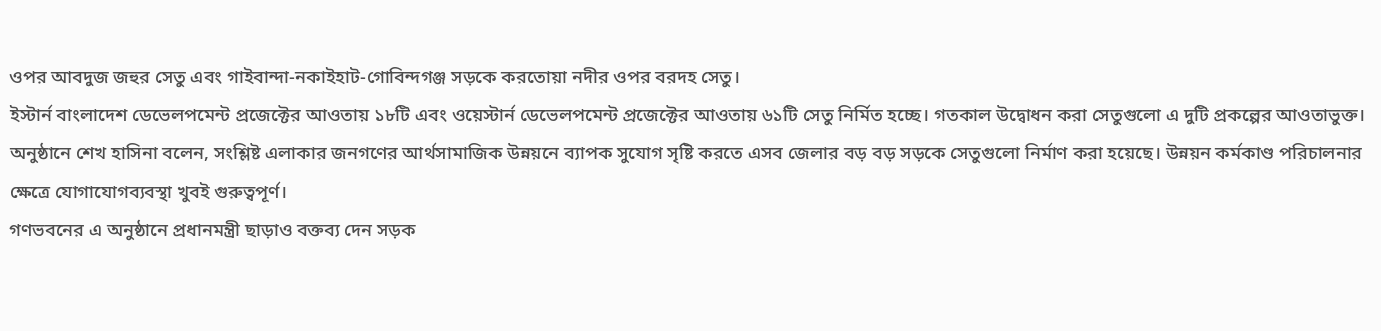ওপর আবদুজ জহুর সেতু এবং গাইবান্দা-নকাইহাট-গোবিন্দগঞ্জ সড়কে করতোয়া নদীর ওপর বরদহ সেতু।
ইস্টার্ন বাংলাদেশ ডেভেলপমেন্ট প্রজেক্টের আওতায় ১৮টি এবং ওয়েস্টার্ন ডেভেলপমেন্ট প্রজেক্টের আওতায় ৬১টি সেতু নির্মিত হচ্ছে। গতকাল উদ্বোধন করা সেতুগুলো এ দুটি প্রকল্পের আওতাভুক্ত।
অনুষ্ঠানে শেখ হাসিনা বলেন, সংশ্লিষ্ট এলাকার জনগণের আর্থসামাজিক উন্নয়নে ব্যাপক সুযোগ সৃষ্টি করতে এসব জেলার বড় বড় সড়কে সেতুগুলো নির্মাণ করা হয়েছে। উন্নয়ন কর্মকাণ্ড পরিচালনার ক্ষেত্রে যোগাযোগব্যবস্থা খুবই গুরুত্বপূর্ণ।
গণভবনের এ অনুষ্ঠানে প্রধানমন্ত্রী ছাড়াও বক্তব্য দেন সড়ক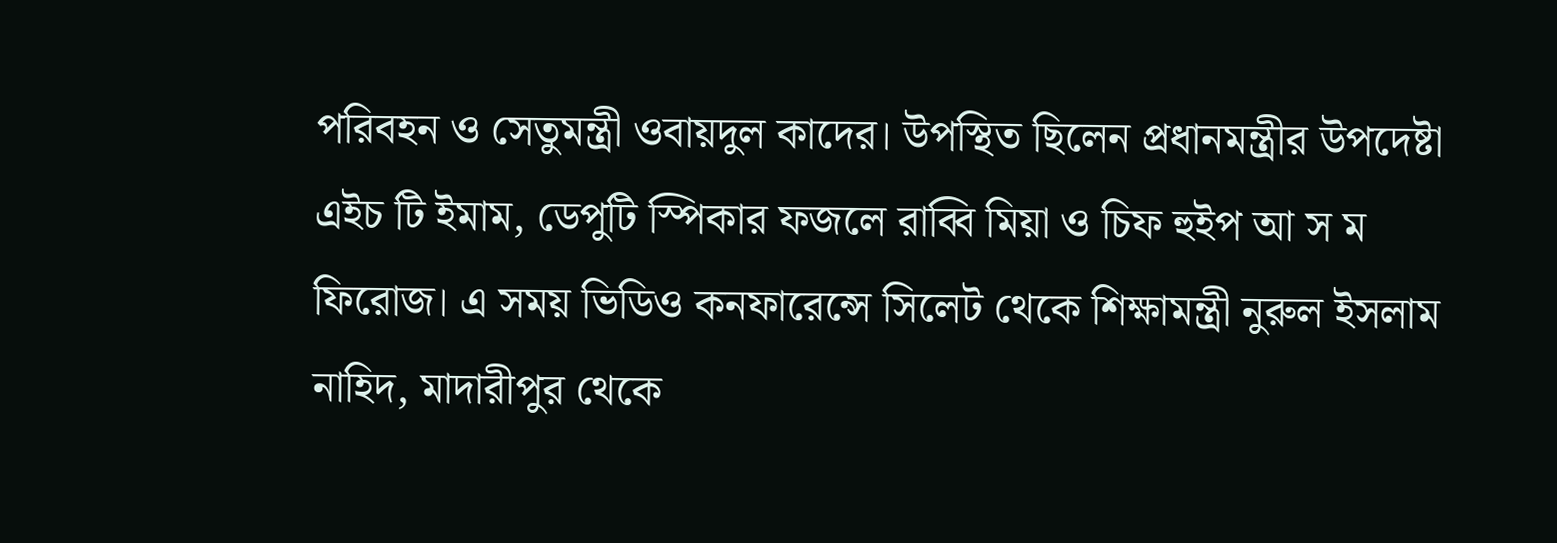পরিবহন ও সেতুমন্ত্রী ওবায়দুল কাদের। উপস্থিত ছিলেন প্রধানমন্ত্রীর উপদেষ্টা এইচ টি ইমাম, ডেপুটি স্পিকার ফজলে রাব্বি মিয়া ও চিফ হুইপ আ স ম ফিরোজ। এ সময় ভিডিও কনফারেন্সে সিলেট থেকে শিক্ষামন্ত্রী নুরুল ইসলাম নাহিদ, মাদারীপুর থেকে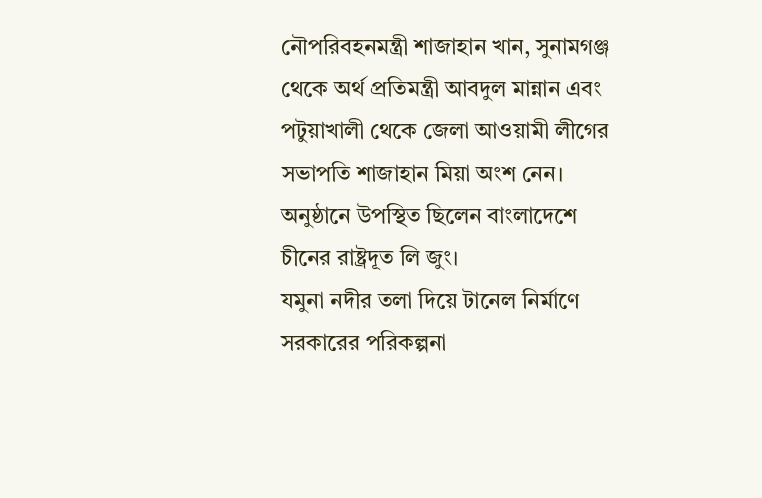নৌপরিবহনমন্ত্রী শাজাহান খান, সুনামগঞ্জ থেকে অর্থ প্রতিমন্ত্রী আবদুল মান্নান এবং পটুয়াখালী থেকে জেলা আওয়ামী লীগের সভাপতি শাজাহান মিয়া অংশ নেন। অনুষ্ঠানে উপস্থিত ছিলেন বাংলাদেশে চীনের রাষ্ট্রদূত লি জুং।
যমুনা নদীর তলা দিয়ে টানেল নির্মাণে সরকারের পরিকল্পনা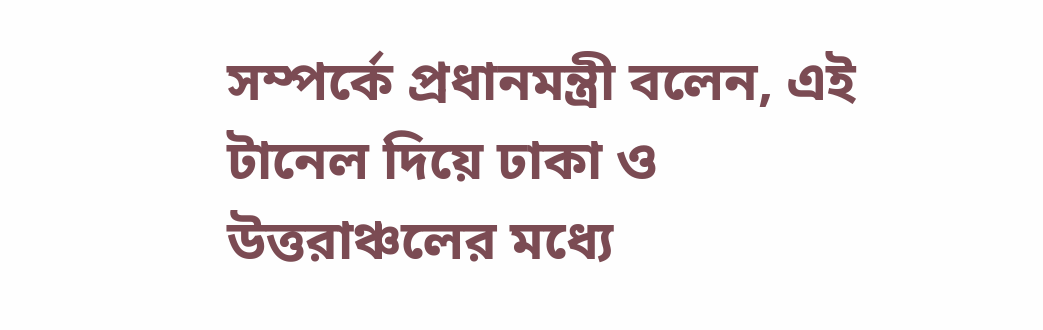সম্পর্কে প্রধানমন্ত্রী বলেন, এই টানেল দিয়ে ঢাকা ও উত্তরাঞ্চলের মধ্যে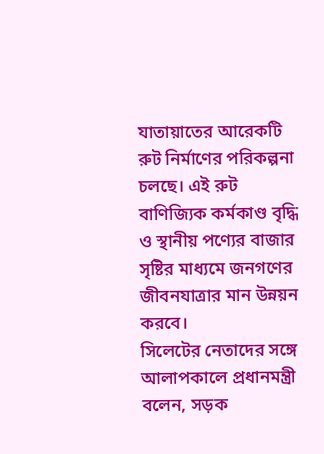যাতায়াতের আরেকটি রুট নির্মাণের পরিকল্পনা চলছে। এই রুট বাণিজ্যিক কর্মকাণ্ড বৃদ্ধি ও স্থানীয় পণ্যের বাজার সৃষ্টির মাধ্যমে জনগণের জীবনযাত্রার মান উন্নয়ন করবে।
সিলেটের নেতাদের সঙ্গে আলাপকালে প্রধানমন্ত্রী বলেন, সড়ক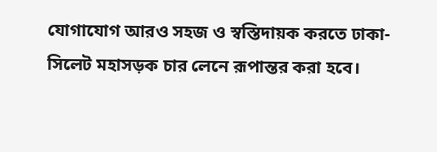যোগাযোগ আরও সহজ ও স্বস্তিদায়ক করতে ঢাকা-সিলেট মহাসড়ক চার লেনে রূপান্তর করা হবে।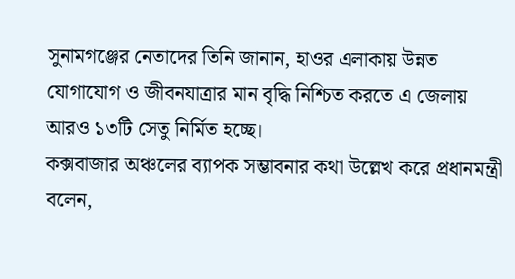সুনামগঞ্জের নেতাদের তিনি জানান, হাওর এলাকায় উন্নত যোগাযোগ ও জীবনযাত্রার মান বৃদ্ধি নিশ্চিত করতে এ জেলায় আরও ১৩টি সেতু নির্মিত হচ্ছে।
কক্সবাজার অঞ্চলের ব্যাপক সম্ভাবনার কথা উল্লেখ করে প্রধানমন্ত্রী বলেন,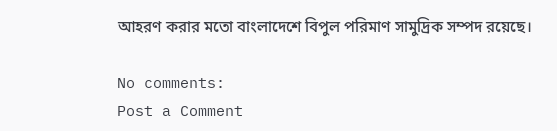আহরণ করার মতো বাংলাদেশে বিপুল পরিমাণ সামুদ্রিক সম্পদ রয়েছে।

No comments:
Post a Comment